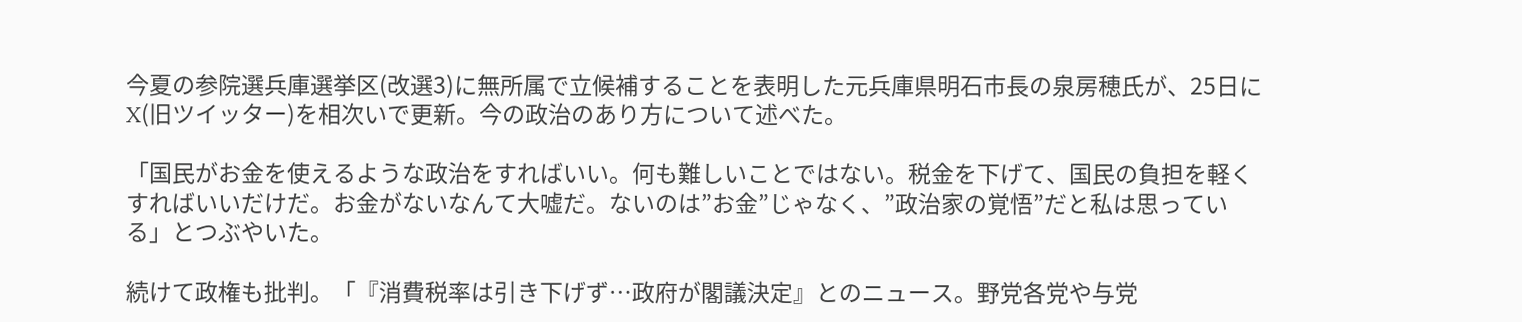今夏の参院選兵庫選挙区(改選3)に無所属で立候補することを表明した元兵庫県明石市長の泉房穂氏が、25日にX(旧ツイッター)を相次いで更新。今の政治のあり方について述べた。

「国民がお金を使えるような政治をすればいい。何も難しいことではない。税金を下げて、国民の負担を軽くすればいいだけだ。お金がないなんて大嘘だ。ないのは”お金”じゃなく、”政治家の覚悟”だと私は思っている」とつぶやいた。

続けて政権も批判。「『消費税率は引き下げず…政府が閣議決定』とのニュース。野党各党や与党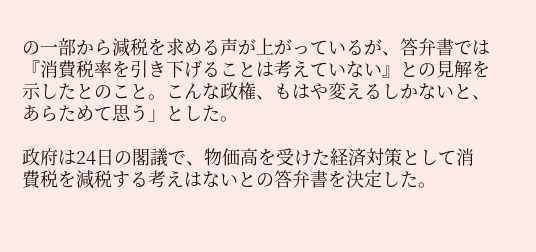の一部から減税を求める声が上がっているが、答弁書では『消費税率を引き下げることは考えていない』との見解を示したとのこと。こんな政権、もはや変えるしかないと、あらためて思う」とした。

政府は24日の閣議で、物価高を受けた経済対策として消費税を減税する考えはないとの答弁書を決定した。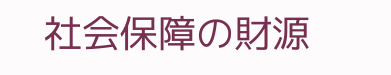社会保障の財源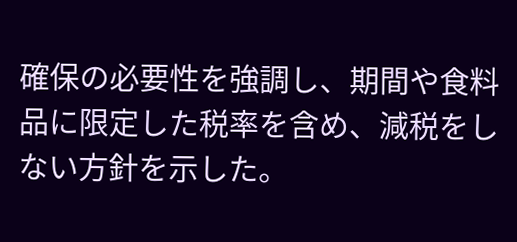確保の必要性を強調し、期間や食料品に限定した税率を含め、減税をしない方針を示した。